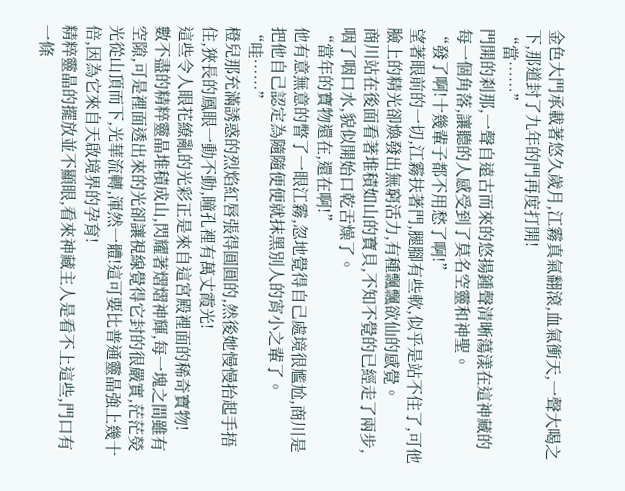金色大門承載著悠久歲月,江霧真氣翻滾,血氣衝天,一聲大喝之下,那道封了九年的門再度打開!
“當……”
門開的刹那,一聲自遠古而來的悠揚鍾聲清晰蕩漾在這神藏的每一個角落,讓聽的人感受到了莫名空靈和神聖。
“發了啊!十幾輩子都不用愁了啊!”
望著眼前的一切,江霧扶著門,腿腳有些軟,似乎是站不住了,可他臉上的精光卻煥發出無窮活力,有種飄飄欲仙的感覺。
商川站在後面看著堆積如山的寶貝,不知不覺的已經走了兩步,咽了咽口水,貌似開始口乾舌燥了。
“當年的寶物還在,還在啊!”
他有意無意的瞥了一眼江霧,忽地覺得自己處境很尷尬,商川是把他自己認定為隨隨便便就抹黑別人的宵小之輩了。
“哇……”
橙兒那充滿誘惑的烈焰紅唇張得圓圓的,然後她慢慢抬起手捂住,狹長的鳳眼一動不動,瞳孔裡有萬丈霞光!
這些令人眼花繚亂的光彩正是來自這宮殿裡面的稀奇寶物!
數不盡的精粹靈晶堆積成山,閃耀著熠熠神輝,每一塊之間雖有空隙,可是裡面透出來的光卻讓視線覺得它封的很嚴實,茫茫熒光從山頂而下,光華流轉,渾然一體!這可要比普通靈晶強上幾十倍,因為它來自天啟境界的孕育!
精粹靈晶的擺放並不顯眼,看來神藏主人是看不上這些,門口有一條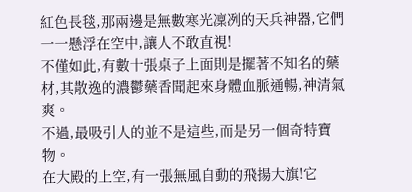紅色長毯,那兩邊是無數寒光凜冽的天兵神器,它們一一懸浮在空中,讓人不敢直視!
不僅如此,有數十張桌子上面則是擺著不知名的藥材,其散逸的濃鬱藥香聞起來身體血脈通暢,神清氣爽。
不過,最吸引人的並不是這些,而是另一個奇特寶物。
在大殿的上空,有一張無風自動的飛揚大旗!它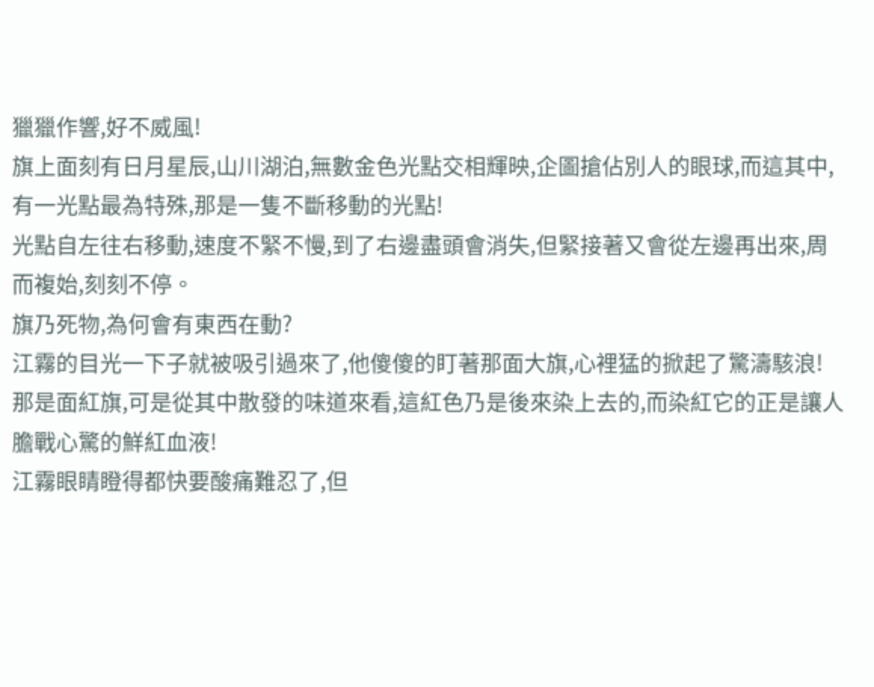獵獵作響,好不威風!
旗上面刻有日月星辰,山川湖泊,無數金色光點交相輝映,企圖搶佔別人的眼球,而這其中,有一光點最為特殊,那是一隻不斷移動的光點!
光點自左往右移動,速度不緊不慢,到了右邊盡頭會消失,但緊接著又會從左邊再出來,周而複始,刻刻不停。
旗乃死物,為何會有東西在動?
江霧的目光一下子就被吸引過來了,他傻傻的盯著那面大旗,心裡猛的掀起了驚濤駭浪!
那是面紅旗,可是從其中散發的味道來看,這紅色乃是後來染上去的,而染紅它的正是讓人膽戰心驚的鮮紅血液!
江霧眼睛瞪得都快要酸痛難忍了,但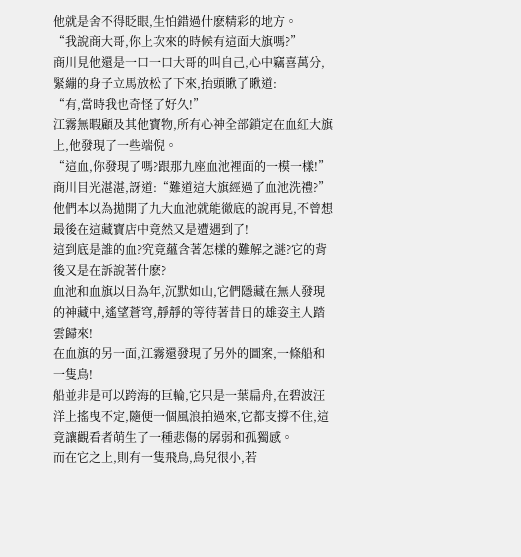他就是舍不得眨眼,生怕錯過什麽精彩的地方。
“我說商大哥,你上次來的時候有這面大旗嗎?”
商川見他還是一口一口大哥的叫自己,心中竊喜萬分,緊繃的身子立馬放松了下來,抬頭瞅了瞅道:
“有,當時我也奇怪了好久!”
江霧無暇顧及其他寶物,所有心神全部鎖定在血紅大旗上,他發現了一些端倪。
“這血,你發現了嗎?跟那九座血池裡面的一模一樣!”
商川目光湛湛,訝道:“難道這大旗經過了血池洗禮?”
他們本以為拋開了九大血池就能徹底的說再見,不曾想最後在這藏寶店中竟然又是遭遇到了!
這到底是誰的血?究竟蘊含著怎樣的難解之謎?它的背後又是在訴說著什麽?
血池和血旗以日為年,沉默如山,它們隱藏在無人發現的神藏中,遙望蒼穹,靜靜的等待著昔日的雄姿主人踏雲歸來!
在血旗的另一面,江霧還發現了另外的圖案,一條船和一隻鳥!
船並非是可以跨海的巨輪,它只是一葉扁舟,在碧波汪洋上搖曳不定,隨便一個風浪拍過來,它都支撐不住,這竟讓觀看者萌生了一種悲傷的孱弱和孤獨感。
而在它之上,則有一隻飛鳥,鳥兒很小,若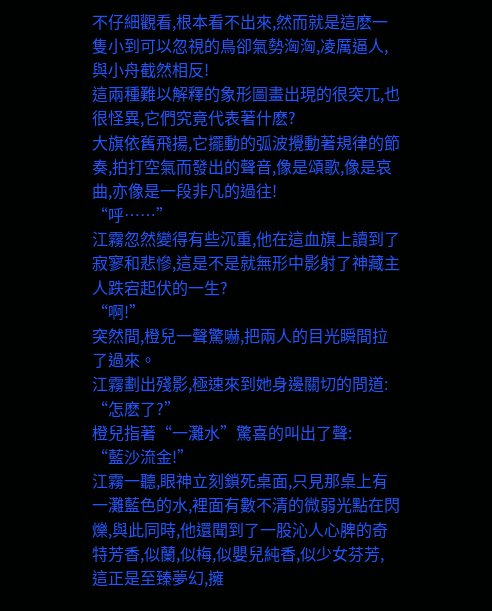不仔細觀看,根本看不出來,然而就是這麽一隻小到可以忽視的鳥卻氣勢洶洶,凌厲逼人,與小舟截然相反!
這兩種難以解釋的象形圖畫出現的很突兀,也很怪異,它們究竟代表著什麽?
大旗依舊飛揚,它擺動的弧波攪動著規律的節奏,拍打空氣而發出的聲音,像是頌歌,像是哀曲,亦像是一段非凡的過往!
“呼……”
江霧忽然變得有些沉重,他在這血旗上讀到了寂寥和悲慘,這是不是就無形中影射了神藏主人跌宕起伏的一生?
“啊!”
突然間,橙兒一聲驚嚇,把兩人的目光瞬間拉了過來。
江霧劃出殘影,極速來到她身邊關切的問道:
“怎麽了?”
橙兒指著“一灘水”驚喜的叫出了聲:
“藍沙流金!”
江霧一聽,眼神立刻鎖死桌面,只見那桌上有一灘藍色的水,裡面有數不清的微弱光點在閃爍,與此同時,他還聞到了一股沁人心脾的奇特芳香,似蘭,似梅,似嬰兒純香,似少女芬芳,
這正是至臻夢幻,擁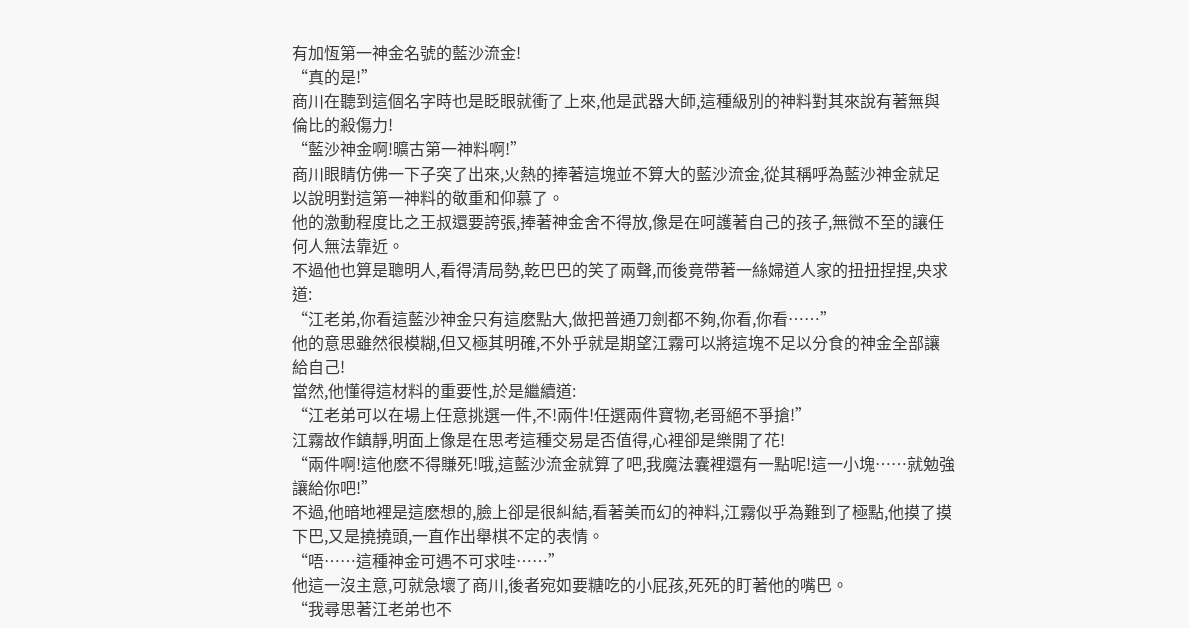有加恆第一神金名號的藍沙流金!
“真的是!”
商川在聽到這個名字時也是眨眼就衝了上來,他是武器大師,這種級別的神料對其來說有著無與倫比的殺傷力!
“藍沙神金啊!曠古第一神料啊!”
商川眼睛仿佛一下子突了出來,火熱的捧著這塊並不算大的藍沙流金,從其稱呼為藍沙神金就足以說明對這第一神料的敬重和仰慕了。
他的激動程度比之王叔還要誇張,捧著神金舍不得放,像是在呵護著自己的孩子,無微不至的讓任何人無法靠近。
不過他也算是聰明人,看得清局勢,乾巴巴的笑了兩聲,而後竟帶著一絲婦道人家的扭扭捏捏,央求道:
“江老弟,你看這藍沙神金只有這麽點大,做把普通刀劍都不夠,你看,你看……”
他的意思雖然很模糊,但又極其明確,不外乎就是期望江霧可以將這塊不足以分食的神金全部讓給自己!
當然,他懂得這材料的重要性,於是繼續道:
“江老弟可以在場上任意挑選一件,不!兩件!任選兩件寶物,老哥絕不爭搶!”
江霧故作鎮靜,明面上像是在思考這種交易是否值得,心裡卻是樂開了花!
“兩件啊!這他麽不得賺死!哦,這藍沙流金就算了吧,我魔法囊裡還有一點呢!這一小塊……就勉強讓給你吧!”
不過,他暗地裡是這麽想的,臉上卻是很糾結,看著美而幻的神料,江霧似乎為難到了極點,他摸了摸下巴,又是撓撓頭,一直作出舉棋不定的表情。
“唔……這種神金可遇不可求哇……”
他這一沒主意,可就急壞了商川,後者宛如要糖吃的小屁孩,死死的盯著他的嘴巴。
“我尋思著江老弟也不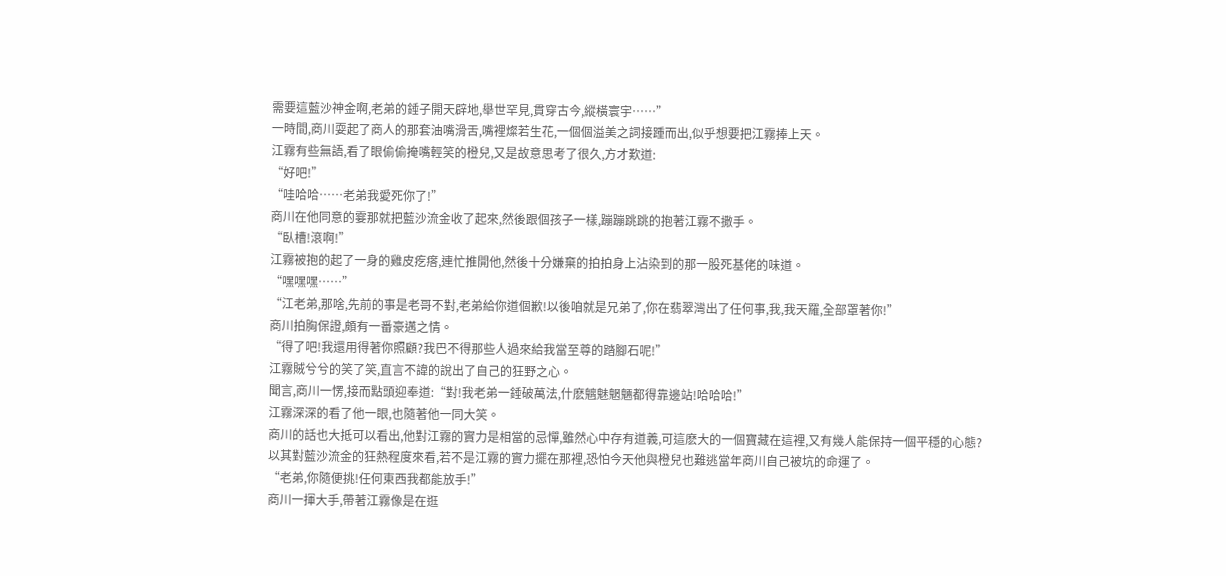需要這藍沙神金啊,老弟的錘子開天辟地,舉世罕見,貫穿古今,縱橫寰宇……”
一時間,商川耍起了商人的那套油嘴滑舌,嘴裡燦若生花,一個個溢美之詞接踵而出,似乎想要把江霧捧上天。
江霧有些無語,看了眼偷偷掩嘴輕笑的橙兒,又是故意思考了很久,方才歎道:
“好吧!”
“哇哈哈……老弟我愛死你了!”
商川在他同意的霎那就把藍沙流金收了起來,然後跟個孩子一樣,蹦蹦跳跳的抱著江霧不撒手。
“臥槽!滾啊!”
江霧被抱的起了一身的雞皮疙瘩,連忙推開他,然後十分嫌棄的拍拍身上沾染到的那一股死基佬的味道。
“嘿嘿嘿……”
“江老弟,那啥,先前的事是老哥不對,老弟給你道個歉!以後咱就是兄弟了,你在翡翠灣出了任何事,我,我天羅,全部罩著你!”
商川拍胸保證,頗有一番豪邁之情。
“得了吧!我還用得著你照顧?我巴不得那些人過來給我當至尊的踏腳石呢!”
江霧賊兮兮的笑了笑,直言不諱的說出了自己的狂野之心。
聞言,商川一愣,接而點頭迎奉道:“對!我老弟一錘破萬法,什麽魑魅魍魎都得靠邊站!哈哈哈!”
江霧深深的看了他一眼,也隨著他一同大笑。
商川的話也大抵可以看出,他對江霧的實力是相當的忌憚,雖然心中存有道義,可這麽大的一個寶藏在這裡,又有幾人能保持一個平穩的心態?
以其對藍沙流金的狂熱程度來看,若不是江霧的實力擺在那裡,恐怕今天他與橙兒也難逃當年商川自己被坑的命運了。
“老弟,你隨便挑!任何東西我都能放手!”
商川一揮大手,帶著江霧像是在逛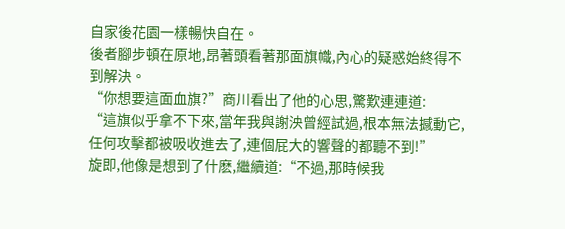自家後花園一樣暢快自在。
後者腳步頓在原地,昂著頭看著那面旗幟,內心的疑惑始終得不到解決。
“你想要這面血旗?”商川看出了他的心思,驚歎連連道:
“這旗似乎拿不下來,當年我與謝泱曾經試過,根本無法撼動它,任何攻擊都被吸收進去了,連個屁大的響聲的都聽不到!”
旋即,他像是想到了什麽,繼續道:“不過,那時候我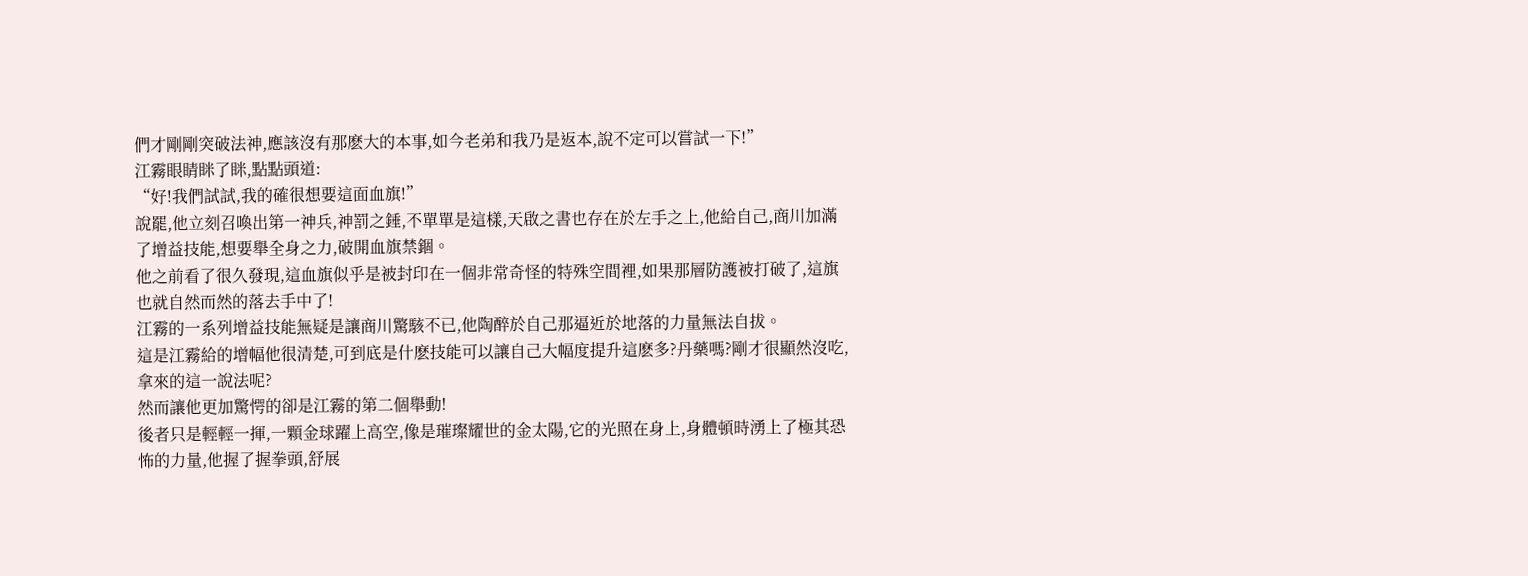們才剛剛突破法神,應該沒有那麽大的本事,如今老弟和我乃是返本,說不定可以嘗試一下!”
江霧眼睛眯了眯,點點頭道:
“好!我們試試,我的確很想要這面血旗!”
說罷,他立刻召喚出第一神兵,神罰之錘,不單單是這樣,天啟之書也存在於左手之上,他給自己,商川加滿了增益技能,想要舉全身之力,破開血旗禁錮。
他之前看了很久發現,這血旗似乎是被封印在一個非常奇怪的特殊空間裡,如果那層防護被打破了,這旗也就自然而然的落去手中了!
江霧的一系列增益技能無疑是讓商川驚駭不已,他陶醉於自己那逼近於地落的力量無法自拔。
這是江霧給的增幅他很清楚,可到底是什麽技能可以讓自己大幅度提升這麽多?丹藥嗎?剛才很顯然沒吃,拿來的這一說法呢?
然而讓他更加驚愕的卻是江霧的第二個舉動!
後者只是輕輕一揮,一顆金球躍上高空,像是璀璨耀世的金太陽,它的光照在身上,身體頓時湧上了極其恐怖的力量,他握了握拳頭,舒展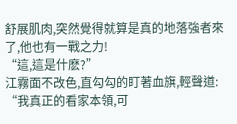舒展肌肉,突然覺得就算是真的地落強者來了,他也有一戰之力!
“這,這是什麽?”
江霧面不改色,直勾勾的盯著血旗,輕聲道:
“我真正的看家本領,可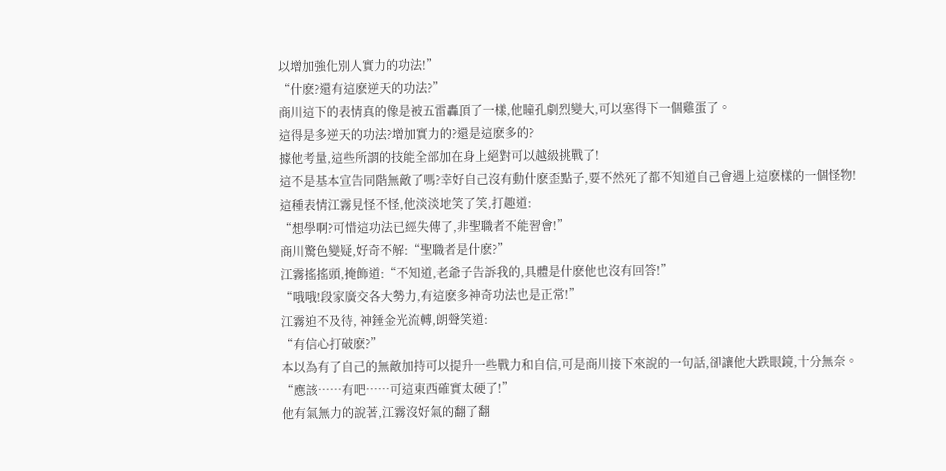以增加強化別人實力的功法!”
“什麽?還有這麽逆天的功法?”
商川這下的表情真的像是被五雷轟頂了一樣,他瞳孔劇烈變大,可以塞得下一個雞蛋了。
這得是多逆天的功法?增加實力的?還是這麽多的?
據他考量,這些所謂的技能全部加在身上絕對可以越級挑戰了!
這不是基本宣告同階無敵了嗎?幸好自己沒有動什麽歪點子,要不然死了都不知道自己會遇上這麽樣的一個怪物!
這種表情江霧見怪不怪,他淡淡地笑了笑,打趣道:
“想學啊?可惜這功法已經失傳了,非聖職者不能習會!”
商川驚色變疑,好奇不解:“聖職者是什麽?”
江霧搖搖頭,掩飾道:“不知道,老爺子告訴我的,具體是什麽他也沒有回答!”
“哦哦!段家廣交各大勢力,有這麽多神奇功法也是正常!”
江霧迫不及待, 神錘金光流轉,朗聲笑道:
“有信心打破麽?”
本以為有了自己的無敵加持可以提升一些戰力和自信,可是商川接下來說的一句話,卻讓他大跌眼鏡,十分無奈。
“應該……有吧……可這東西確實太硬了!”
他有氣無力的說著,江霧沒好氣的翻了翻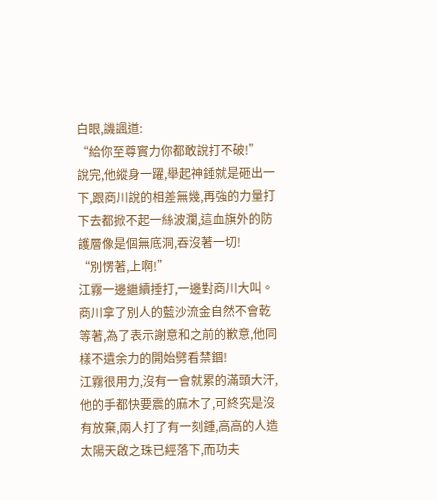白眼,譏諷道:
“給你至尊實力你都敢說打不破!”
說完,他縱身一躍,舉起神錘就是砸出一下,跟商川說的相差無幾,再強的力量打下去都掀不起一絲波瀾,這血旗外的防護層像是個無底洞,吞沒著一切!
“別愣著,上啊!”
江霧一邊繼續捶打,一邊對商川大叫。
商川拿了別人的藍沙流金自然不會乾等著,為了表示謝意和之前的歉意,他同樣不遺余力的開始劈看禁錮!
江霧很用力,沒有一會就累的滿頭大汗,他的手都快要震的麻木了,可終究是沒有放棄,兩人打了有一刻鍾,高高的人造太陽天啟之珠已經落下,而功夫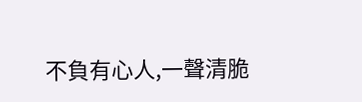不負有心人,一聲清脆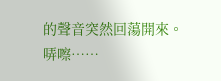的聲音突然回蕩開來。
哢嚓……